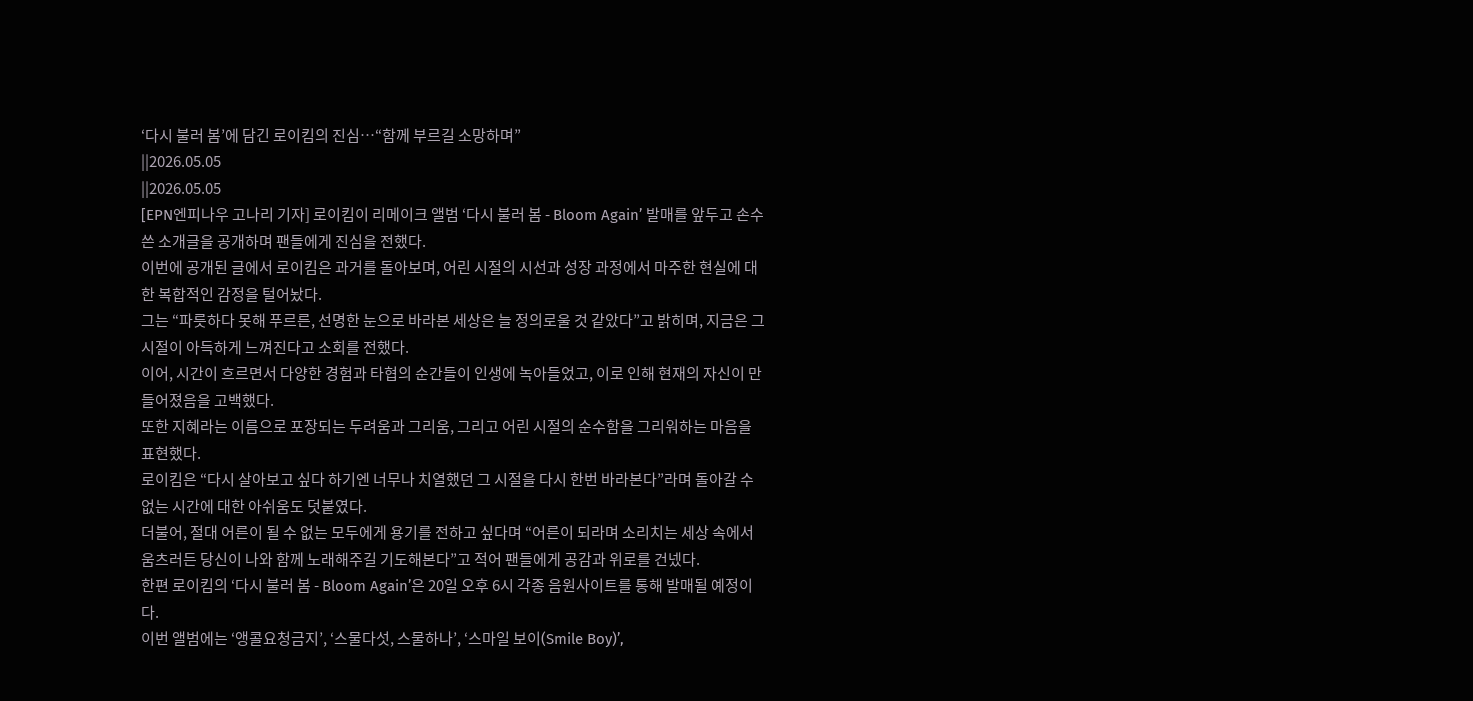‘다시 불러 봄’에 담긴 로이킴의 진심…“함께 부르길 소망하며”
||2026.05.05
||2026.05.05
[EPN엔피나우 고나리 기자] 로이킴이 리메이크 앨범 ‘다시 불러 봄 - Bloom Again’ 발매를 앞두고 손수 쓴 소개글을 공개하며 팬들에게 진심을 전했다.
이번에 공개된 글에서 로이킴은 과거를 돌아보며, 어린 시절의 시선과 성장 과정에서 마주한 현실에 대한 복합적인 감정을 털어놨다.
그는 “파릇하다 못해 푸르른, 선명한 눈으로 바라본 세상은 늘 정의로울 것 같았다”고 밝히며, 지금은 그 시절이 아득하게 느껴진다고 소회를 전했다.
이어, 시간이 흐르면서 다양한 경험과 타협의 순간들이 인생에 녹아들었고, 이로 인해 현재의 자신이 만들어졌음을 고백했다.
또한 지혜라는 이름으로 포장되는 두려움과 그리움, 그리고 어린 시절의 순수함을 그리워하는 마음을 표현했다.
로이킴은 “다시 살아보고 싶다 하기엔 너무나 치열했던 그 시절을 다시 한번 바라본다”라며 돌아갈 수 없는 시간에 대한 아쉬움도 덧붙였다.
더불어, 절대 어른이 될 수 없는 모두에게 용기를 전하고 싶다며 “어른이 되라며 소리치는 세상 속에서 움츠러든 당신이 나와 함께 노래해주길 기도해본다”고 적어 팬들에게 공감과 위로를 건넸다.
한편 로이킴의 ‘다시 불러 봄 - Bloom Again’은 20일 오후 6시 각종 음원사이트를 통해 발매될 예정이다.
이번 앨범에는 ‘앵콜요청금지’, ‘스물다섯, 스물하나’, ‘스마일 보이(Smile Boy)’,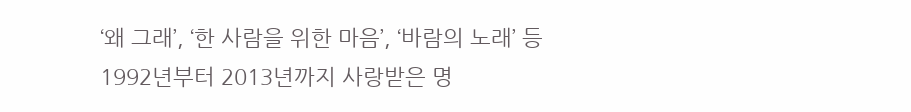‘왜 그래’, ‘한 사람을 위한 마음’, ‘바람의 노래’ 등 1992년부터 2013년까지 사랑받은 명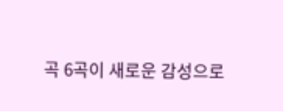곡 6곡이 새로운 감성으로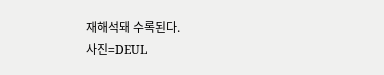재해석돼 수록된다.
사진=DEUL